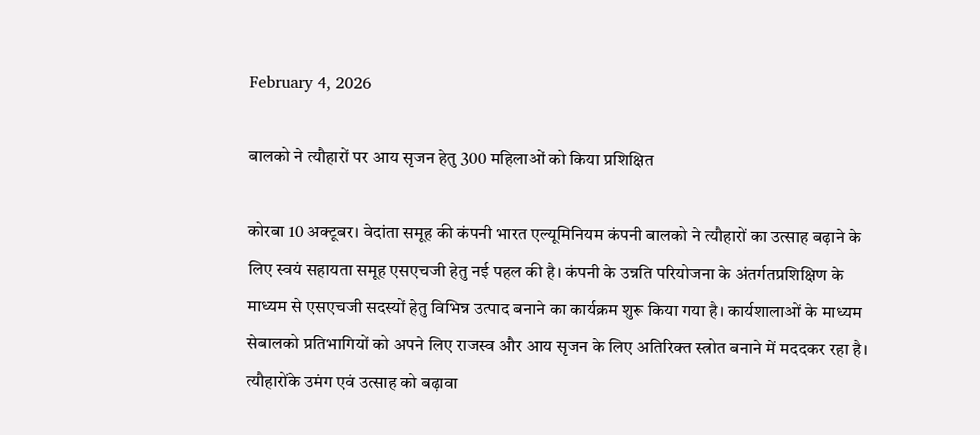February 4, 2026

बालको ने त्यौहारों पर आय सृजन हेतु 300 महिलाओं को किया प्रशिक्षित

कोरबा 10 अक्टूबर। वेदांता समूह की कंपनी भारत एल्यूमिनियम कंपनी बालको ने त्यौहारों का उत्साह बढ़ाने के लिए स्वयं सहायता समूह एसएचजी हेतु नई पहल की है। कंपनी के उन्नति परियोजना के अंतर्गतप्रशिक्षिण के माध्यम से एसएचजी सदस्यों हेतु विभिन्न उत्पाद बनाने का कार्यक्रम शुरू किया गया है। कार्यशालाओं के माध्यम सेबालको प्रतिभागियों को अपने लिए राजस्व और आय सृजन के लिए अतिरिक्त स्त्रोत बनाने में मददकर रहा है। त्यौहारोंके उमंग एवं उत्साह को बढ़ावा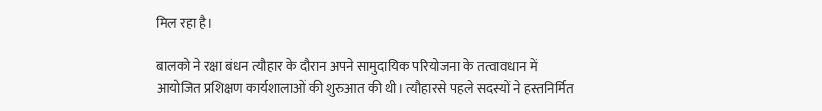मिल रहा है।

बालको ने रक्षा बंधन त्यौहार के दौरान अपने सामुदायिक परियोजना के तत्वावधान में आयोजित प्रशिक्षण कार्यशालाओं की शुरुआत की थी। त्यौहारसे पहले सदस्यों ने हस्तनिर्मित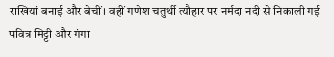राखियां बनाई और बेचीं। वहीं गणेश चतुर्थी त्यौहार पर नर्मदा नदी से निकाली गई पवित्र मिट्टी और गंगा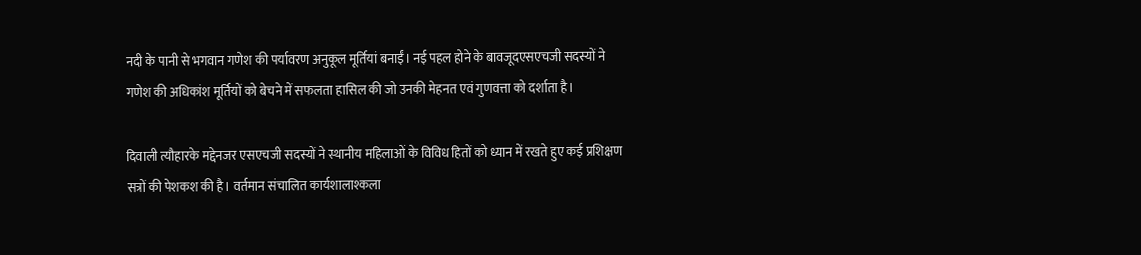नदी के पानी से भगवान गणेश की पर्यावरण अनुकूल मूर्तियां बनाईं। नई पहल होने के बावजूदएसएचजी सदस्यों ने गणेश की अधिकांश मूर्तियों को बेचने में सफलता हासिल की जो उनकी मेहनत एवं गुणवत्ता को दर्शाता है।

दिवाली त्यौहारके मद्देनजर एसएचजी सदस्यों ने स्थानीय महिलाओं के विविध हितों को ध्यान में रखते हुए कई प्रशिक्षण सत्रों की पेशकश की है। वर्तमान संचालित कार्यशालाश्कला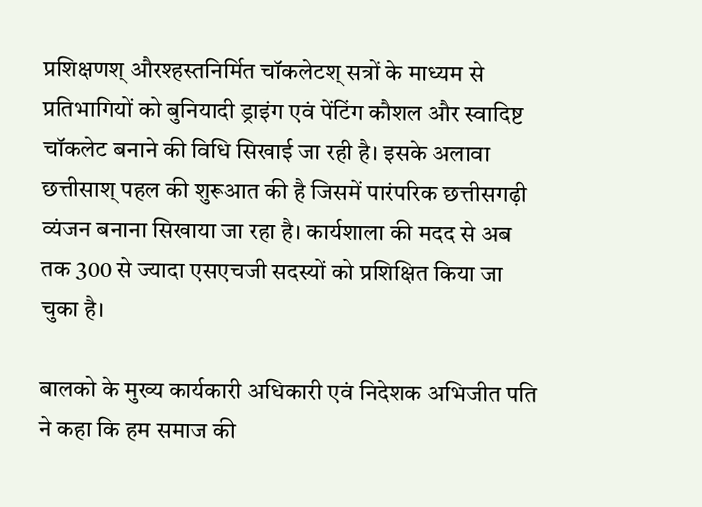प्रशिक्षणश् औरश्हस्तनिर्मित चॉकलेटश् सत्रों के माध्यम से प्रतिभागियों को बुनियादी ड्राइंग एवं पेंटिंग कौशल और स्वादिष्ट चॉकलेट बनाने की विधि सिखाई जा रही है। इसके अलावा छत्तीसाश् पहल की शुरूआत की है जिसमें पारंपरिक छत्तीसगढ़ी व्यंजन बनाना सिखाया जा रहा है। कार्यशाला की मदद से अब तक 300 से ज्यादा एसएचजी सदस्यों को प्रशिक्षित किया जा चुका है।

बालको के मुख्य कार्यकारी अधिकारी एवं निदेशक अभिजीत पति ने कहा कि हम समाज की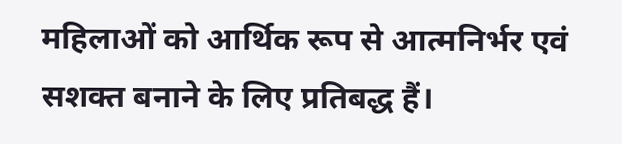महिलाओं को आर्थिक रूप से आत्मनिर्भर एवं सशक्त बनाने के लिए प्रतिबद्ध हैं।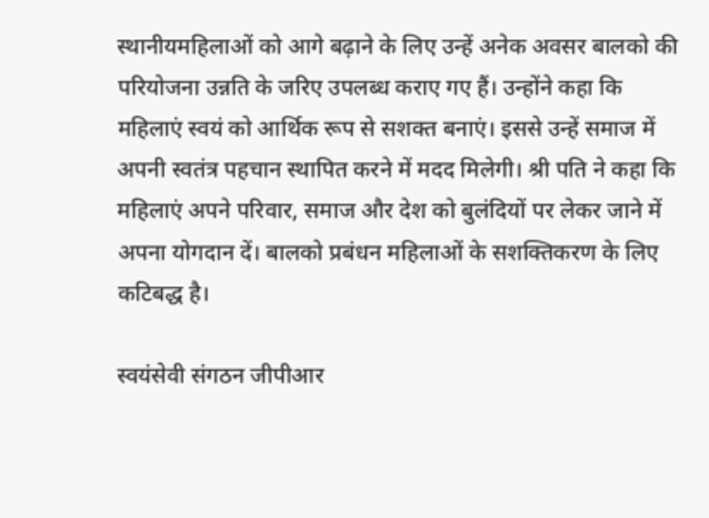स्थानीयमहिलाओं को आगे बढ़ाने के लिए उन्हें अनेक अवसर बालको की परियोजना उन्नति के जरिए उपलब्ध कराए गए हैं। उन्होंने कहा कि महिलाएं स्वयं को आर्थिक रूप से सशक्त बनाएं। इससे उन्हें समाज में अपनी स्वतंत्र पहचान स्थापित करने में मदद मिलेगी। श्री पति ने कहा कि महिलाएं अपने परिवार, समाज और देश को बुलंदियों पर लेकर जाने में अपना योगदान दें। बालको प्रबंधन महिलाओं के सशक्तिकरण के लिए कटिबद्ध है।

स्वयंसेवी संगठन जीपीआर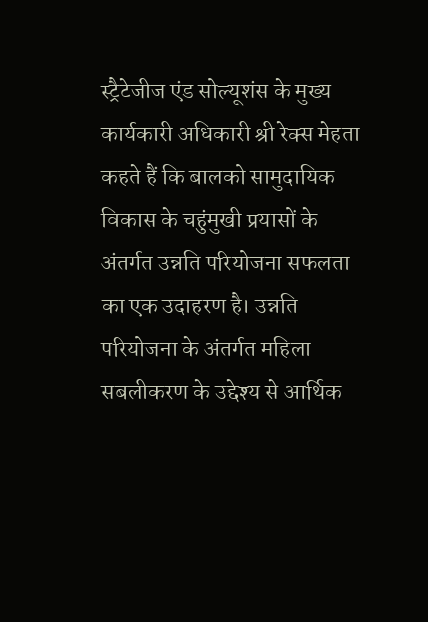स्ट्रैटेजीज एंड सोल्यूशंस के मुख्य कार्यकारी अधिकारी श्री रेक्स मेहता कहते हैं कि बालको सामुदायिक विकास के चहुंमुखी प्रयासों के अंतर्गत उन्नति परियोजना सफलता का एक उदाहरण है। उन्नति परियोजना के अंतर्गत महिला सबलीकरण के उद्देश्य से आर्थिक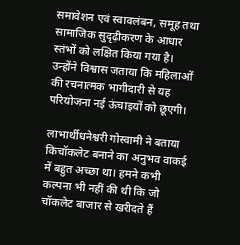समावेशन एवं स्वावलंबन, समूह तथा सामाजिक सुदृढ़ीकरण के आधार स्तंभों को लक्षित किया गया है। उन्होंने विश्वास जताया कि महिलाओं की रचनात्मक भागीदारी से यह परियोजना नई ऊंचाइयों को छूएगी।

लाभार्थीधनेश्वरी गोस्वामी ने बताया किचॉकलेट बनाने का अनुभव वाकई में बहुत अच्छा था। हमने कभी कल्पना भी नहीं की थी कि जो चॉकलेट बाजार से खरीदते हैं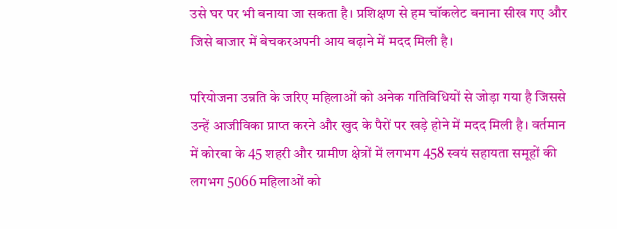उसे घर पर भी बनाया जा सकता है। प्रशिक्षण से हम चॉकलेट बनाना सीख गए और जिसे बाजार में बेचकरअपनी आय बढ़ाने में मदद मिली है।

परियोजना उन्नति के जरिए महिलाओं को अनेक गतिविधियों से जोड़ा गया है जिससे उन्हें आजीविका प्राप्त करने और खुद के पैरों पर खड़े होने में मदद मिली है। वर्तमान में कोरबा के 45 शहरी और ग्रामीण क्षेत्रों में लगभग 458 स्वयं सहायता समूहों की लगभग 5066 महिलाओं को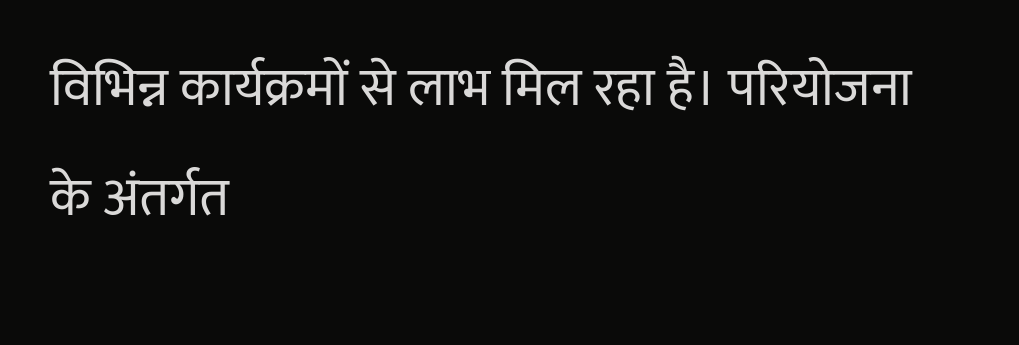विभिन्न कार्यक्रमों से लाभ मिल रहा है। परियोजना के अंतर्गत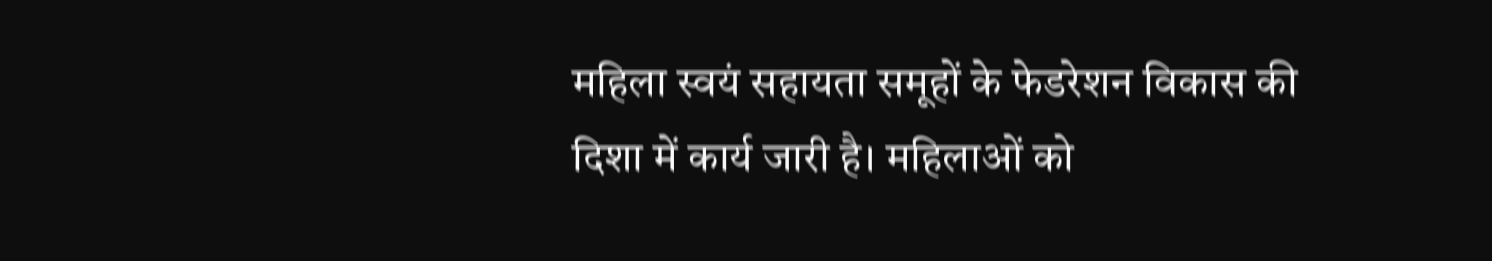महिला स्वयं सहायता समूहों के फेडरेशन विकास की दिशा में कार्य जारी है। महिलाओं को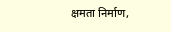क्षमता निर्माण,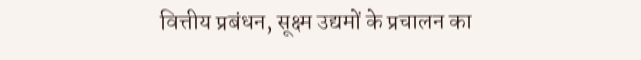वित्तीय प्रबंधन, सूक्ष्म उद्यमों के प्रचालन का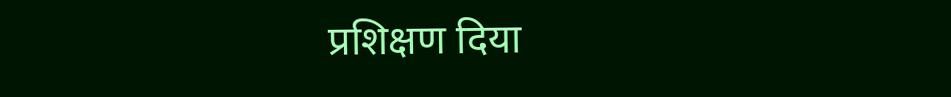प्रशिक्षण दिया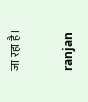जा रहा है।

ranjan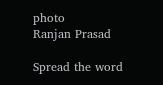photo
Ranjan Prasad

Spread the word